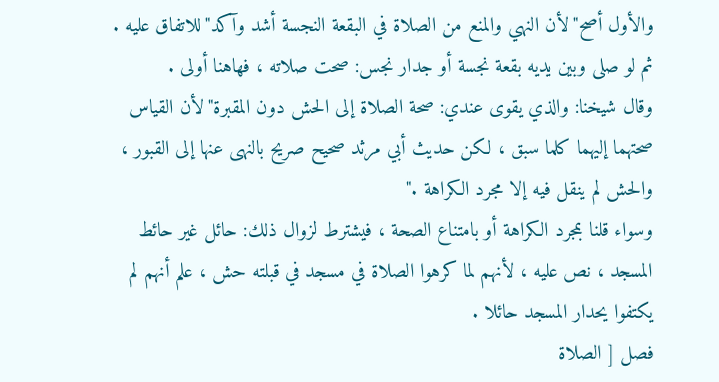والأول أصح"لأن النهي والمنع من الصلاة في البقعة النجسة أشد وآكد"للاتفاق عليه .
ثم لو صلى وبين يديه بقعة نجسة أو جدار نجس: صحت صلاته ، فهاهنا أولى .
وقال شيخنا: والذي يقوى عندي: صحة الصلاة إلى الحش دون المقبرة"لأن القياس صحتهما إليهما كلما سبق ، لكن حديث أبي مرثد صحيح صريح بالنهى عنها إلى القبور ، والحش لم ينقل فيه إلا مجرد الكراهة ."
وسواء قلنا بمجرد الكراهة أو بامتناع الصحة ، فيشترط لزوال ذلك: حائل غير حائط المسجد ، نص عليه ، لأنهم لما كرهوا الصلاة في مسجد في قبلته حش ، علم أنهم لم يكتفوا يحدار المسجد حائلا .
فصل [ الصلاة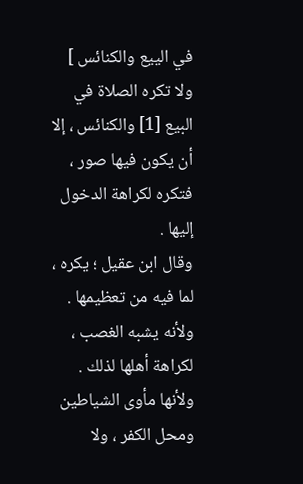في الييع والكنائس ]
ولا تكره الصلاة في البيع [1] والكنائس ، إلا أن يكون فيها صور ، فتكره لكراهة الدخول إليها .
وقال ابن عقيل ؛ يكره ، لما فيه من تعظيمها .
ولأنه يشبه الغصب ، لكراهة أهلها لذلك .
ولأنها مأوى الشياطين ومحل الكفر ، ولا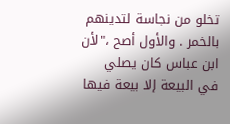تخلو من نجاسة لتدينهم بالخمر . والأول أصح ،"لأن ابن عباس كان يصلي في البيعة إلا بيعة فيها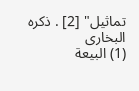تماثيل" [2] . ذكره البخارى
(1) البيعة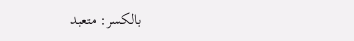بالكسر: متعبد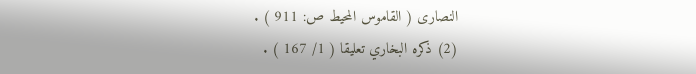النصارى ( القاموس المحيط ص: 911 ) .
(2) ذكره البخاري تعليقا ( 1/ 167 ) .